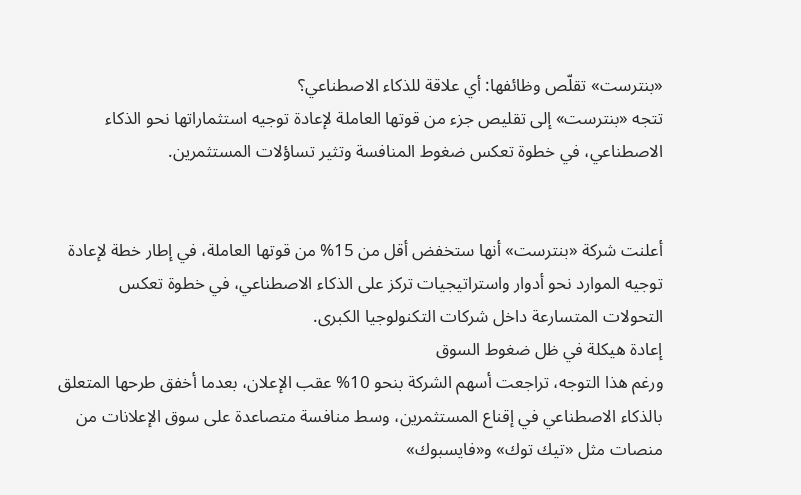«بنترست» تقلّص وظائفها: أي علاقة للذكاء الاصطناعي؟
تتجه «بنترست» إلى تقليص جزء من قوتها العاملة لإعادة توجيه استثماراتها نحو الذكاء الاصطناعي، في خطوة تعكس ضغوط المنافسة وتثير تساؤلات المستثمرين.


أعلنت شركة «بنترست» أنها ستخفض أقل من 15% من قوتها العاملة، في إطار خطة لإعادة توجيه الموارد نحو أدوار واستراتيجيات تركز على الذكاء الاصطناعي، في خطوة تعكس التحولات المتسارعة داخل شركات التكنولوجيا الكبرى.
إعادة هيكلة في ظل ضغوط السوق
ورغم هذا التوجه، تراجعت أسهم الشركة بنحو 10% عقب الإعلان، بعدما أخفق طرحها المتعلق بالذكاء الاصطناعي في إقناع المستثمرين، وسط منافسة متصاعدة على سوق الإعلانات من منصات مثل «تيك توك» و«فايسبوك»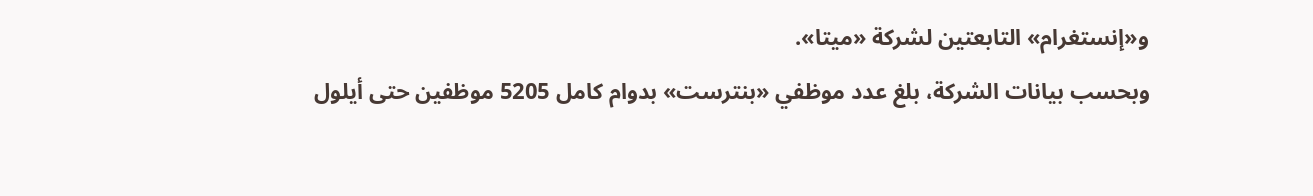و«إنستغرام» التابعتين لشركة «ميتا».
وبحسب بيانات الشركة، بلغ عدد موظفي «بنترست» بدوام كامل 5205 موظفين حتى أيلول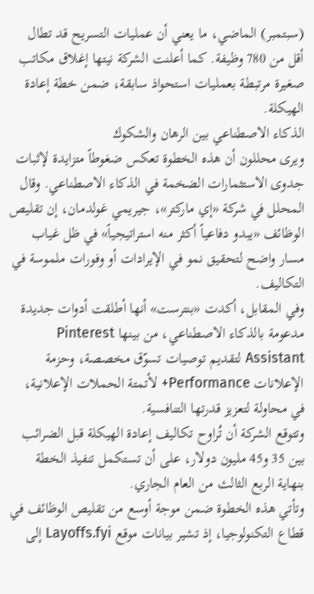(سبتمبر) الماضي، ما يعني أن عمليات التسريح قد تطال أقل من 780 وظيفة. كما أعلنت الشركة نيتها إغلاق مكاتب صغيرة مرتبطة بعمليات استحواذ سابقة، ضمن خطة إعادة الهيكلة.
الذكاء الاصطناعي بين الرهان والشكوك
ويرى محللون أن هذه الخطوة تعكس ضغوطاً متزايدة لإثبات جدوى الاستثمارات الضخمة في الذكاء الاصطناعي. وقال المحلل في شركة «إي ماركتر»، جيريمي غولدمان، إن تقليص الوظائف «يبدو دفاعياً أكثر منه استراتيجياً» في ظل غياب مسار واضح لتحقيق نمو في الإيرادات أو وفورات ملموسة في التكاليف.
وفي المقابل، أكدت «بنترست» أنها أطلقت أدوات جديدة مدعومة بالذكاء الاصطناعي، من بينها Pinterest Assistant لتقديم توصيات تسوّق مخصصة، وحزمة الإعلانات Performance+ لأتمتة الحملات الإعلانية، في محاولة لتعزيز قدرتها التنافسية.
وتتوقع الشركة أن تُراوح تكاليف إعادة الهيكلة قبل الضرائب بين 35 و45 مليون دولار، على أن تستكمل تنفيذ الخطة بنهاية الربع الثالث من العام الجاري.
وتأتي هذه الخطوة ضمن موجة أوسع من تقليص الوظائف في قطاع التكنولوجيا، إذ تشير بيانات موقع Layoffs.fyi إلى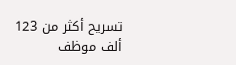تسريح أكثر من 123 ألف موظف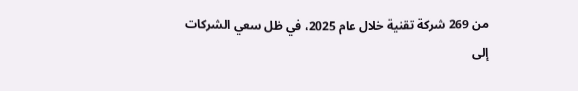من 269 شركة تقنية خلال عام 2025، في ظل سعي الشركات إلى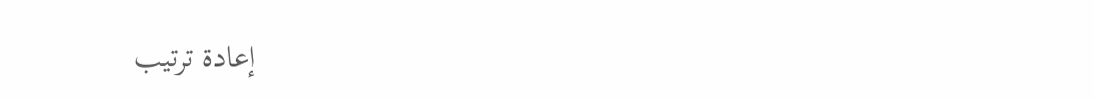إعادة ترتيب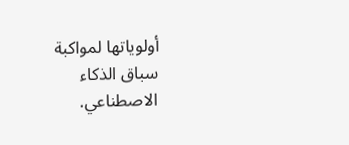أولوياتها لمواكبة سباق الذكاء الاصطناعي.